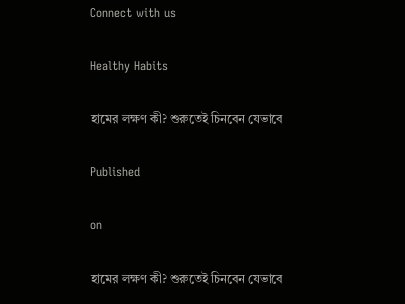Connect with us

Healthy Habits

হামের লক্ষণ কী? শুরুতেই চিনবেন যেভাবে

Published

on

হামের লক্ষণ কী? শুরুতেই চিনবেন যেভাবে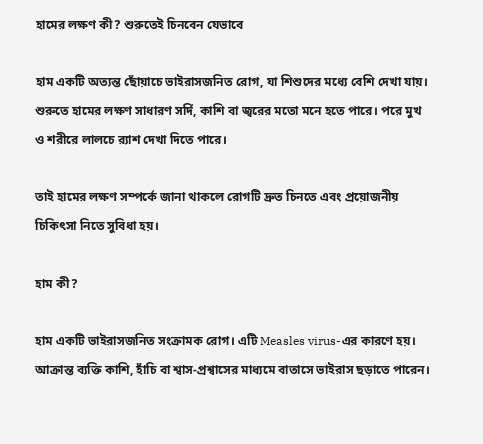হামের লক্ষণ কী? শুরুতেই চিনবেন যেভাবে

হাম একটি অত্যন্ত ছোঁয়াচে ভাইরাসজনিত রোগ, যা শিশুদের মধ্যে বেশি দেখা যায়। শুরুতে হামের লক্ষণ সাধারণ সর্দি, কাশি বা জ্বরের মতো মনে হতে পারে। পরে মুখ ও শরীরে লালচে র‍্যাশ দেখা দিতে পারে।

তাই হামের লক্ষণ সম্পর্কে জানা থাকলে রোগটি দ্রুত চিনতে এবং প্রয়োজনীয় চিকিৎসা নিতে সুবিধা হয়।

হাম কী?

হাম একটি ভাইরাসজনিত সংক্রামক রোগ। এটি Measles virus-এর কারণে হয়। আক্রান্ত ব্যক্তি কাশি, হাঁচি বা শ্বাস-প্রশ্বাসের মাধ্যমে বাতাসে ভাইরাস ছড়াতে পারেন।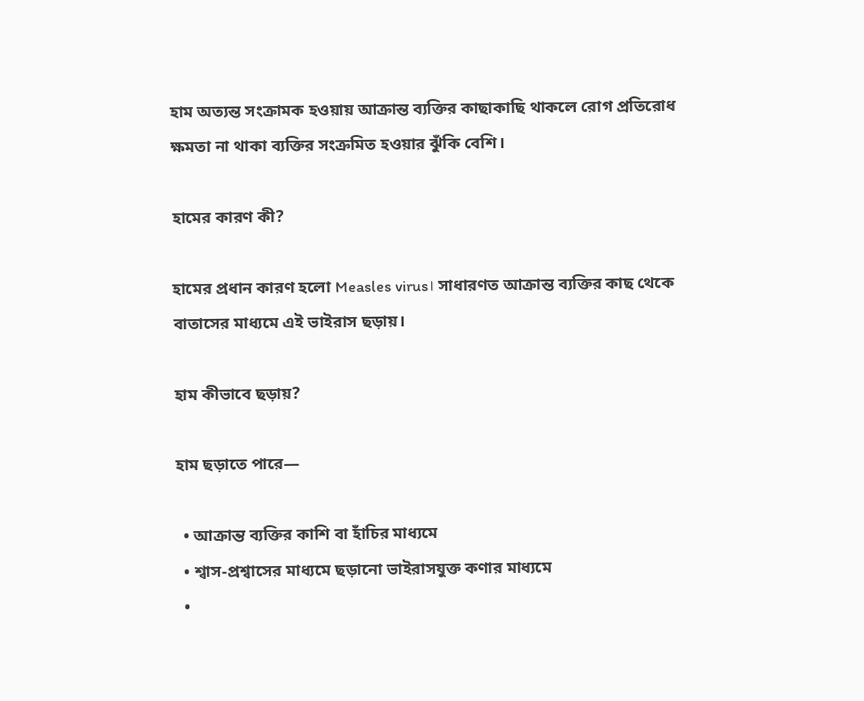হাম অত্যন্ত সংক্রামক হওয়ায় আক্রান্ত ব্যক্তির কাছাকাছি থাকলে রোগ প্রতিরোধ ক্ষমতা না থাকা ব্যক্তির সংক্রমিত হওয়ার ঝুঁকি বেশি।

হামের কারণ কী?

হামের প্রধান কারণ হলো Measles virus। সাধারণত আক্রান্ত ব্যক্তির কাছ থেকে বাতাসের মাধ্যমে এই ভাইরাস ছড়ায়।

হাম কীভাবে ছড়ায়?

হাম ছড়াতে পারে—

  • আক্রান্ত ব্যক্তির কাশি বা হাঁচির মাধ্যমে
  • শ্বাস-প্রশ্বাসের মাধ্যমে ছড়ানো ভাইরাসযুক্ত কণার মাধ্যমে
  •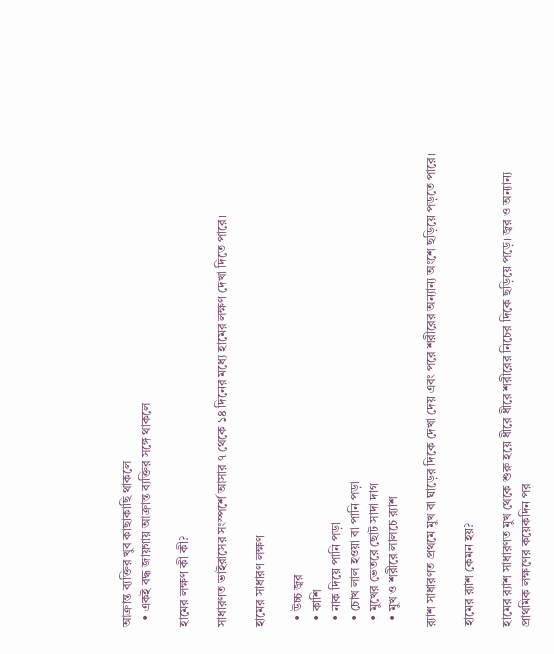আক্রান্ত ব্যক্তির খুব কাছাকাছি থাকলে
  • একই বদ্ধ জায়গায় আক্রান্ত ব্যক্তির সঙ্গে থাকলে

হামের লক্ষণ কী কী?

সাধারণত ভাইরাসের সংস্পর্শে আসার ৭ থেকে ১৪ দিনের মধ্যে হামের লক্ষণ দেখা দিতে পারে।

হামের সাধারণ লক্ষণ

  • উচ্চ জ্বর
  • কাশি
  • নাক দিয়ে পানি পড়া
  • চোখ লাল হওয়া বা পানি পড়া
  • মুখের ভেতরে ছোট সাদা দাগ
  • মুখ ও শরীরে লালচে র‍্যাশ

র‍্যাশ সাধারণত প্রথমে মুখ বা ঘাড়ের দিকে দেখা দেয় এবং পরে শরীরের অন্যান্য অংশে ছড়িয়ে পড়তে পারে।

হামের র‍্যাশ কেমন হয়?

হামের র‍্যাশ সাধারণত মুখ থেকে শুরু হয়ে ধীরে ধীরে শরীরের নিচের দিকে ছড়িয়ে পড়ে। জ্বর ও অন্যান্য প্রাথমিক লক্ষণের কয়েকদিন পর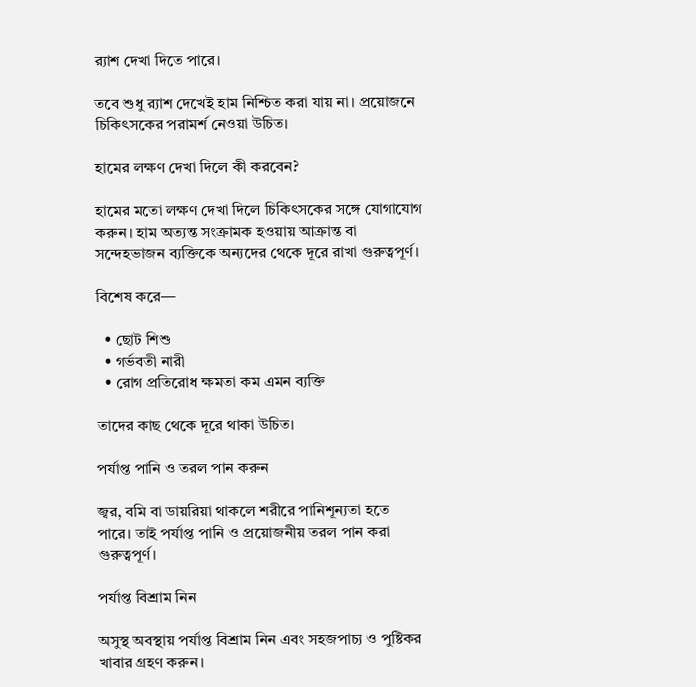র‍্যাশ দেখা দিতে পারে।

তবে শুধু র‍্যাশ দেখেই হাম নিশ্চিত করা যায় না। প্রয়োজনে চিকিৎসকের পরামর্শ নেওয়া উচিত।

হামের লক্ষণ দেখা দিলে কী করবেন?

হামের মতো লক্ষণ দেখা দিলে চিকিৎসকের সঙ্গে যোগাযোগ করুন। হাম অত্যন্ত সংক্রামক হওয়ায় আক্রান্ত বা সন্দেহভাজন ব্যক্তিকে অন্যদের থেকে দূরে রাখা গুরুত্বপূর্ণ।

বিশেষ করে—

  • ছোট শিশু
  • গর্ভবতী নারী
  • রোগ প্রতিরোধ ক্ষমতা কম এমন ব্যক্তি

তাদের কাছ থেকে দূরে থাকা উচিত।

পর্যাপ্ত পানি ও তরল পান করুন

জ্বর, বমি বা ডায়রিয়া থাকলে শরীরে পানিশূন্যতা হতে পারে। তাই পর্যাপ্ত পানি ও প্রয়োজনীয় তরল পান করা গুরুত্বপূর্ণ।

পর্যাপ্ত বিশ্রাম নিন

অসুস্থ অবস্থায় পর্যাপ্ত বিশ্রাম নিন এবং সহজপাচ্য ও পুষ্টিকর খাবার গ্রহণ করুন।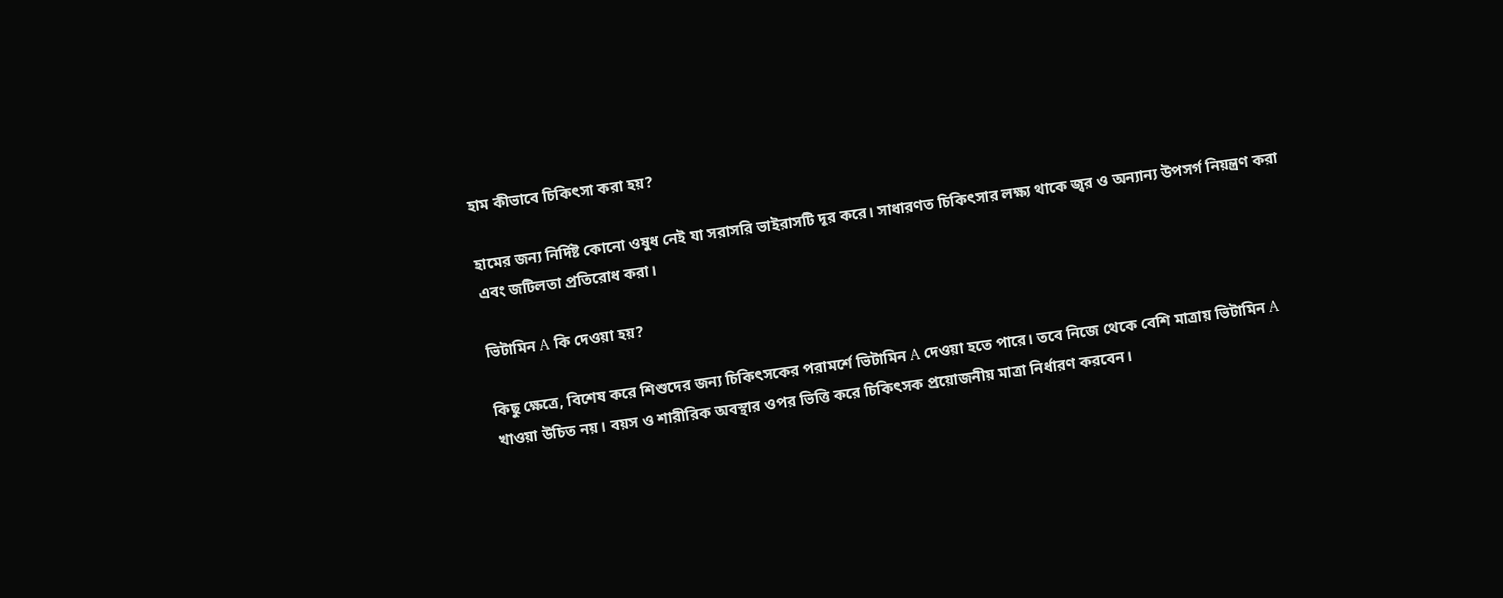হাম কীভাবে চিকিৎসা করা হয়?

হামের জন্য নির্দিষ্ট কোনো ওষুধ নেই যা সরাসরি ভাইরাসটি দূর করে। সাধারণত চিকিৎসার লক্ষ্য থাকে জ্বর ও অন্যান্য উপসর্গ নিয়ন্ত্রণ করা এবং জটিলতা প্রতিরোধ করা।

ভিটামিন A কি দেওয়া হয়?

কিছু ক্ষেত্রে, বিশেষ করে শিশুদের জন্য চিকিৎসকের পরামর্শে ভিটামিন A দেওয়া হতে পারে। তবে নিজে থেকে বেশি মাত্রায় ভিটামিন A খাওয়া উচিত নয়। বয়স ও শারীরিক অবস্থার ওপর ভিত্তি করে চিকিৎসক প্রয়োজনীয় মাত্রা নির্ধারণ করবেন।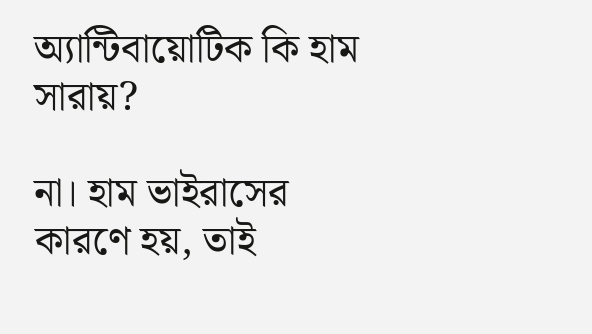অ্যান্টিবায়োটিক কি হাম সারায়?

না। হাম ভাইরাসের কারণে হয়, তাই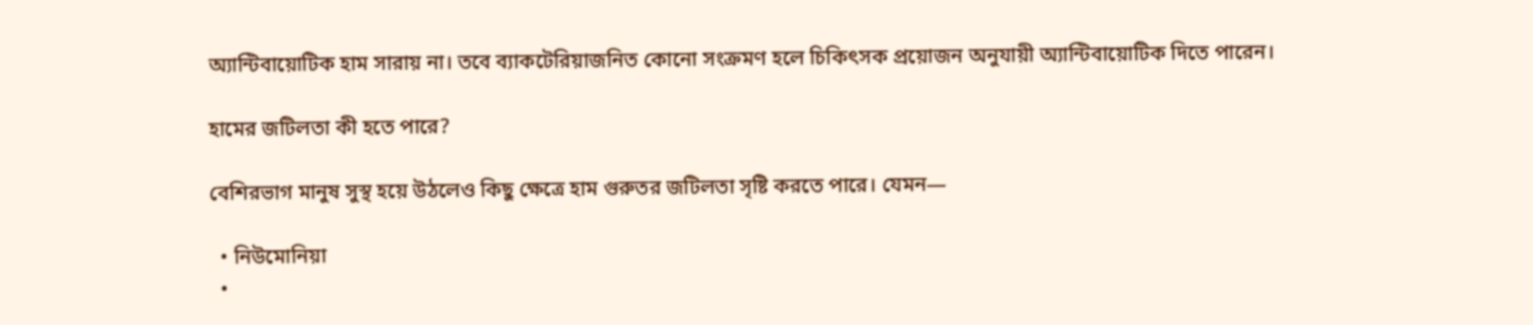অ্যান্টিবায়োটিক হাম সারায় না। তবে ব্যাকটেরিয়াজনিত কোনো সংক্রমণ হলে চিকিৎসক প্রয়োজন অনুযায়ী অ্যান্টিবায়োটিক দিতে পারেন।

হামের জটিলতা কী হতে পারে?

বেশিরভাগ মানুষ সুস্থ হয়ে উঠলেও কিছু ক্ষেত্রে হাম গুরুতর জটিলতা সৃষ্টি করতে পারে। যেমন—

  • নিউমোনিয়া
  •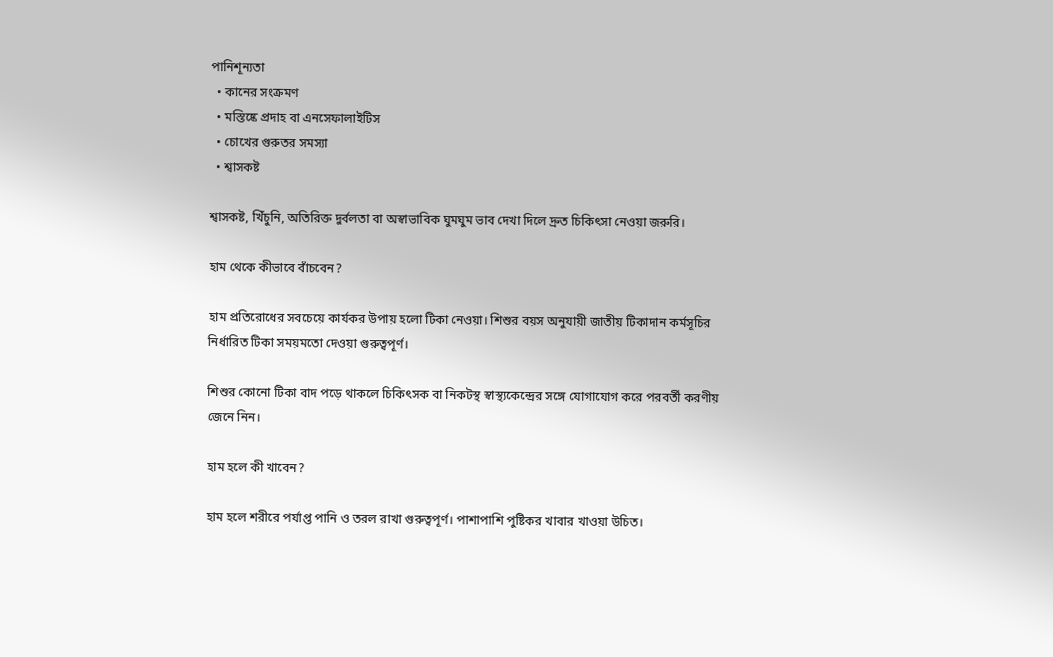পানিশূন্যতা
  • কানের সংক্রমণ
  • মস্তিষ্কে প্রদাহ বা এনসেফালাইটিস
  • চোখের গুরুতর সমস্যা
  • শ্বাসকষ্ট

শ্বাসকষ্ট, খিঁচুনি, অতিরিক্ত দুর্বলতা বা অস্বাভাবিক ঘুমঘুম ভাব দেখা দিলে দ্রুত চিকিৎসা নেওয়া জরুরি।

হাম থেকে কীভাবে বাঁচবেন?

হাম প্রতিরোধের সবচেয়ে কার্যকর উপায় হলো টিকা নেওয়া। শিশুর বয়স অনুযায়ী জাতীয় টিকাদান কর্মসূচির নির্ধারিত টিকা সময়মতো দেওয়া গুরুত্বপূর্ণ।

শিশুর কোনো টিকা বাদ পড়ে থাকলে চিকিৎসক বা নিকটস্থ স্বাস্থ্যকেন্দ্রের সঙ্গে যোগাযোগ করে পরবর্তী করণীয় জেনে নিন।

হাম হলে কী খাবেন?

হাম হলে শরীরে পর্যাপ্ত পানি ও তরল রাখা গুরুত্বপূর্ণ। পাশাপাশি পুষ্টিকর খাবার খাওয়া উচিত।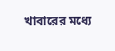খাবারের মধ্যে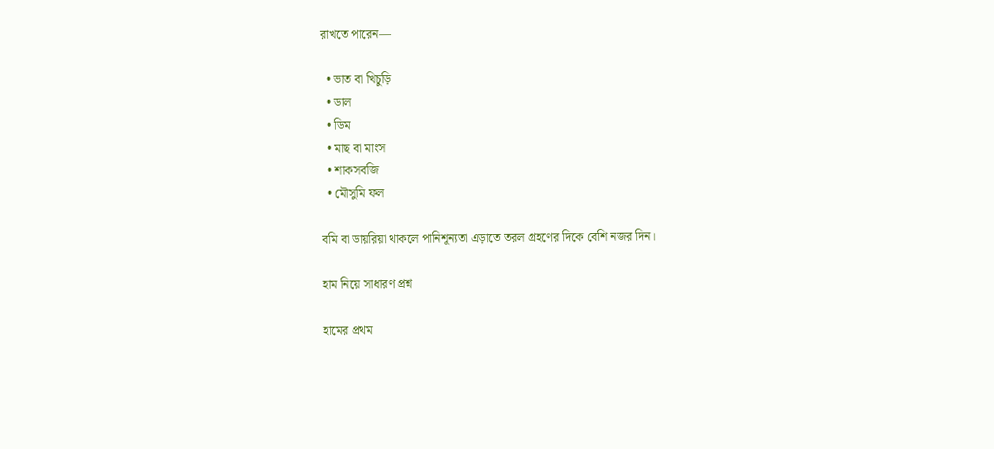রাখতে পারেন—

  • ভাত বা খিচুড়ি
  • ডাল
  • ডিম
  • মাছ বা মাংস
  • শাকসবজি
  • মৌসুমি ফল

বমি বা ডায়রিয়া থাকলে পানিশূন্যতা এড়াতে তরল গ্রহণের দিকে বেশি নজর দিন।

হাম নিয়ে সাধারণ প্রশ্ন

হামের প্রথম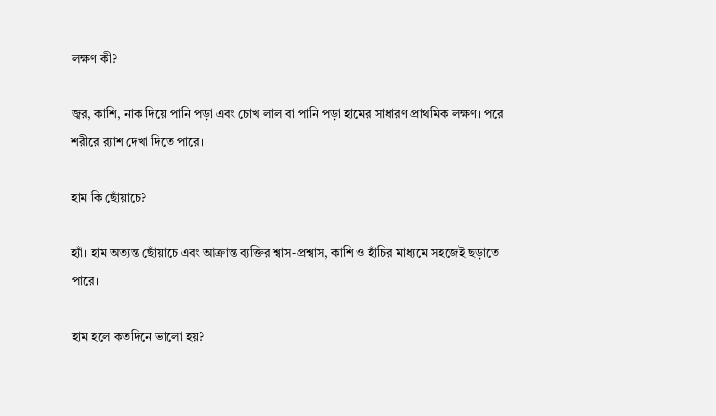লক্ষণ কী?

জ্বর, কাশি, নাক দিয়ে পানি পড়া এবং চোখ লাল বা পানি পড়া হামের সাধারণ প্রাথমিক লক্ষণ। পরে শরীরে র‍্যাশ দেখা দিতে পারে।

হাম কি ছোঁয়াচে?

হ্যাঁ। হাম অত্যন্ত ছোঁয়াচে এবং আক্রান্ত ব্যক্তির শ্বাস-প্রশ্বাস, কাশি ও হাঁচির মাধ্যমে সহজেই ছড়াতে পারে।

হাম হলে কতদিনে ভালো হয়?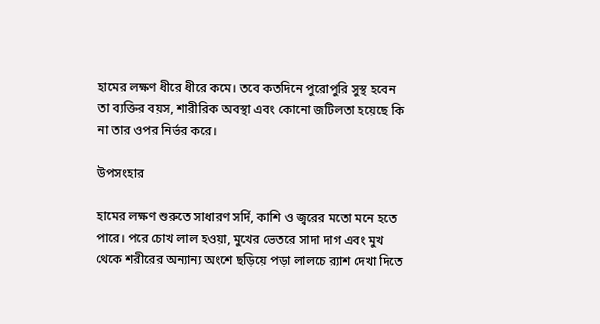হামের লক্ষণ ধীরে ধীরে কমে। তবে কতদিনে পুরোপুরি সুস্থ হবেন তা ব্যক্তির বয়স, শারীরিক অবস্থা এবং কোনো জটিলতা হয়েছে কি না তার ওপর নির্ভর করে।

উপসংহার

হামের লক্ষণ শুরুতে সাধারণ সর্দি, কাশি ও জ্বরের মতো মনে হতে পারে। পরে চোখ লাল হওয়া, মুখের ভেতরে সাদা দাগ এবং মুখ থেকে শরীরের অন্যান্য অংশে ছড়িয়ে পড়া লালচে র‍্যাশ দেখা দিতে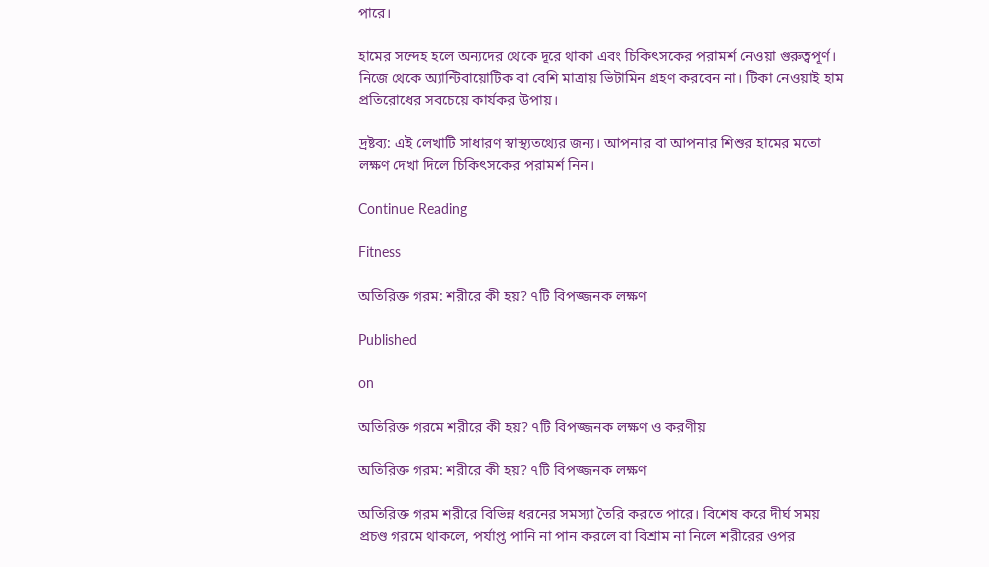পারে।

হামের সন্দেহ হলে অন্যদের থেকে দূরে থাকা এবং চিকিৎসকের পরামর্শ নেওয়া গুরুত্বপূর্ণ। নিজে থেকে অ্যান্টিবায়োটিক বা বেশি মাত্রায় ভিটামিন গ্রহণ করবেন না। টিকা নেওয়াই হাম প্রতিরোধের সবচেয়ে কার্যকর উপায়।

দ্রষ্টব্য: এই লেখাটি সাধারণ স্বাস্থ্যতথ্যের জন্য। আপনার বা আপনার শিশুর হামের মতো লক্ষণ দেখা দিলে চিকিৎসকের পরামর্শ নিন।

Continue Reading

Fitness

অতিরিক্ত গরম: শরীরে কী হয়? ৭টি বিপজ্জনক লক্ষণ

Published

on

অতিরিক্ত গরমে শরীরে কী হয়? ৭টি বিপজ্জনক লক্ষণ ও করণীয়

অতিরিক্ত গরম: শরীরে কী হয়? ৭টি বিপজ্জনক লক্ষণ

অতিরিক্ত গরম শরীরে বিভিন্ন ধরনের সমস্যা তৈরি করতে পারে। বিশেষ করে দীর্ঘ সময় প্রচণ্ড গরমে থাকলে, পর্যাপ্ত পানি না পান করলে বা বিশ্রাম না নিলে শরীরের ওপর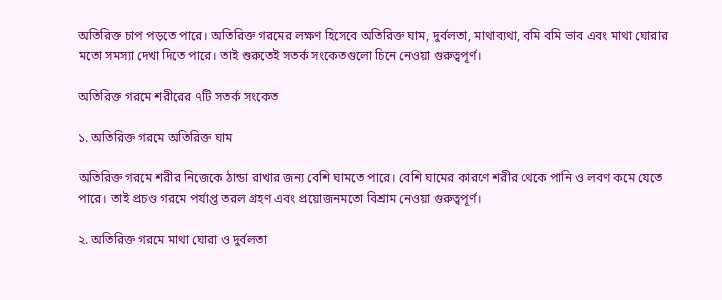অতিরিক্ত চাপ পড়তে পারে। অতিরিক্ত গরমের লক্ষণ হিসেবে অতিরিক্ত ঘাম, দুর্বলতা, মাথাব্যথা, বমি বমি ভাব এবং মাথা ঘোরার মতো সমস্যা দেখা দিতে পারে। তাই শুরুতেই সতর্ক সংকেতগুলো চিনে নেওয়া গুরুত্বপূর্ণ।

অতিরিক্ত গরমে শরীরের ৭টি সতর্ক সংকেত

১. অতিরিক্ত গরমে অতিরিক্ত ঘাম

অতিরিক্ত গরমে শরীর নিজেকে ঠান্ডা রাখার জন্য বেশি ঘামতে পারে। বেশি ঘামের কারণে শরীর থেকে পানি ও লবণ কমে যেতে পারে। তাই প্রচণ্ড গরমে পর্যাপ্ত তরল গ্রহণ এবং প্রয়োজনমতো বিশ্রাম নেওয়া গুরুত্বপূর্ণ।

২. অতিরিক্ত গরমে মাথা ঘোরা ও দুর্বলতা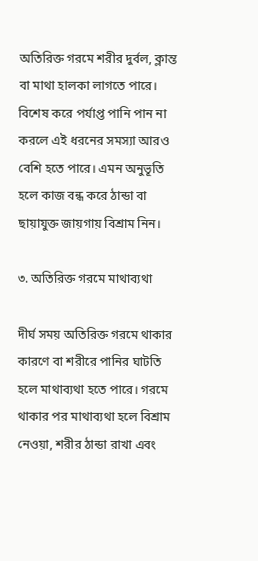অতিরিক্ত গরমে শরীর দুর্বল, ক্লান্ত বা মাথা হালকা লাগতে পারে। বিশেষ করে পর্যাপ্ত পানি পান না করলে এই ধরনের সমস্যা আরও বেশি হতে পারে। এমন অনুভূতি হলে কাজ বন্ধ করে ঠান্ডা বা ছায়াযুক্ত জায়গায় বিশ্রাম নিন।

৩. অতিরিক্ত গরমে মাথাব্যথা

দীর্ঘ সময় অতিরিক্ত গরমে থাকার কারণে বা শরীরে পানির ঘাটতি হলে মাথাব্যথা হতে পারে। গরমে থাকার পর মাথাব্যথা হলে বিশ্রাম নেওয়া, শরীর ঠান্ডা রাখা এবং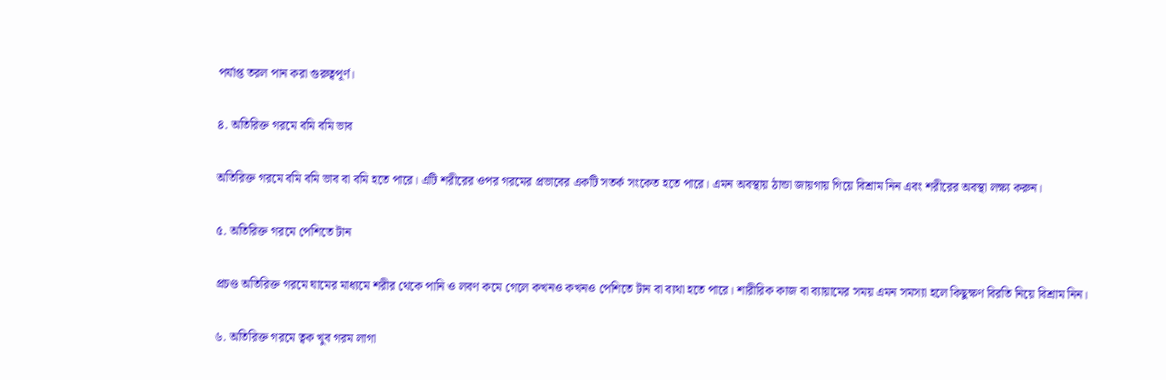পর্যাপ্ত তরল পান করা গুরুত্বপূর্ণ।

৪. অতিরিক্ত গরমে বমি বমি ভাব

অতিরিক্ত গরমে বমি বমি ভাব বা বমি হতে পারে। এটি শরীরের ওপর গরমের প্রভাবের একটি সতর্ক সংকেত হতে পারে। এমন অবস্থায় ঠান্ডা জায়গায় গিয়ে বিশ্রাম নিন এবং শরীরের অবস্থা লক্ষ্য করুন।

৫. অতিরিক্ত গরমে পেশিতে টান

প্রচণ্ড অতিরিক্ত গরমে ঘামের মাধ্যমে শরীর থেকে পানি ও লবণ কমে গেলে কখনও কখনও পেশিতে টান বা ব্যথা হতে পারে। শারীরিক কাজ বা ব্যায়ামের সময় এমন সমস্যা হলে কিছুক্ষণ বিরতি নিয়ে বিশ্রাম নিন।

৬. অতিরিক্ত গরমে ত্বক খুব গরম লাগা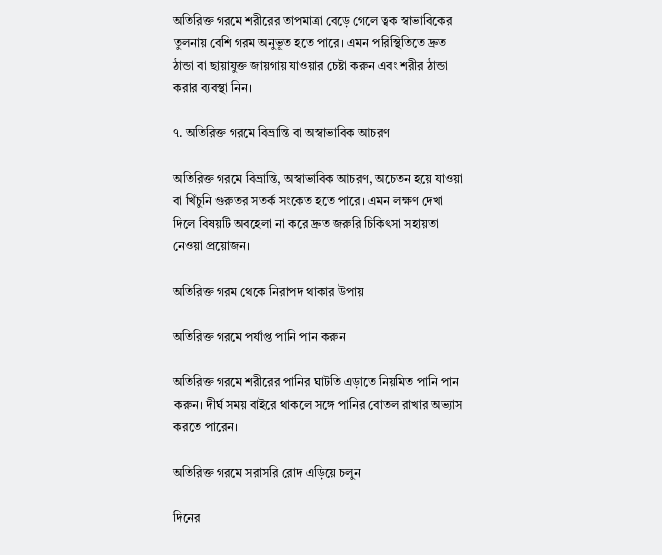অতিরিক্ত গরমে শরীরের তাপমাত্রা বেড়ে গেলে ত্বক স্বাভাবিকের তুলনায় বেশি গরম অনুভূত হতে পারে। এমন পরিস্থিতিতে দ্রুত ঠান্ডা বা ছায়াযুক্ত জায়গায় যাওয়ার চেষ্টা করুন এবং শরীর ঠান্ডা করার ব্যবস্থা নিন।

৭. অতিরিক্ত গরমে বিভ্রান্তি বা অস্বাভাবিক আচরণ

অতিরিক্ত গরমে বিভ্রান্তি, অস্বাভাবিক আচরণ, অচেতন হয়ে যাওয়া বা খিঁচুনি গুরুতর সতর্ক সংকেত হতে পারে। এমন লক্ষণ দেখা দিলে বিষয়টি অবহেলা না করে দ্রুত জরুরি চিকিৎসা সহায়তা নেওয়া প্রয়োজন।

অতিরিক্ত গরম থেকে নিরাপদ থাকার উপায়

অতিরিক্ত গরমে পর্যাপ্ত পানি পান করুন

অতিরিক্ত গরমে শরীরের পানির ঘাটতি এড়াতে নিয়মিত পানি পান করুন। দীর্ঘ সময় বাইরে থাকলে সঙ্গে পানির বোতল রাখার অভ্যাস করতে পারেন।

অতিরিক্ত গরমে সরাসরি রোদ এড়িয়ে চলুন

দিনের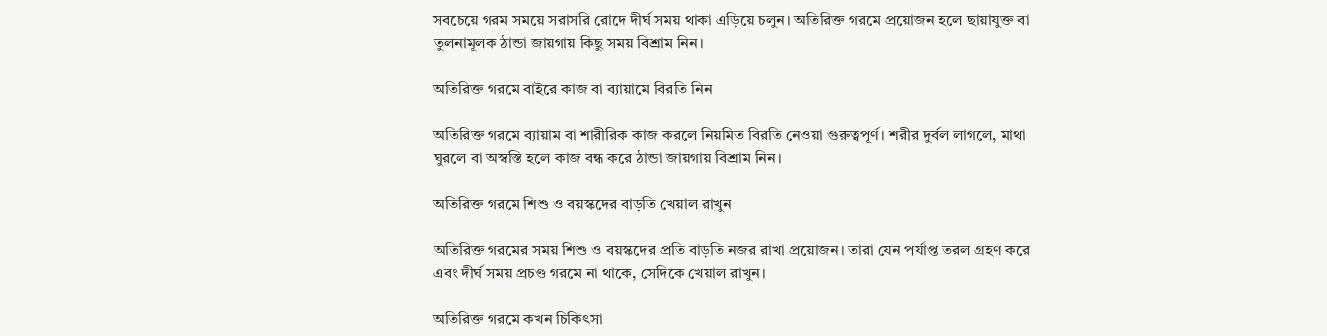সবচেয়ে গরম সময়ে সরাসরি রোদে দীর্ঘ সময় থাকা এড়িয়ে চলুন। অতিরিক্ত গরমে প্রয়োজন হলে ছায়াযুক্ত বা তুলনামূলক ঠান্ডা জায়গায় কিছু সময় বিশ্রাম নিন।

অতিরিক্ত গরমে বাইরে কাজ বা ব্যায়ামে বিরতি নিন

অতিরিক্ত গরমে ব্যায়াম বা শারীরিক কাজ করলে নিয়মিত বিরতি নেওয়া গুরুত্বপূর্ণ। শরীর দুর্বল লাগলে, মাথা ঘুরলে বা অস্বস্তি হলে কাজ বন্ধ করে ঠান্ডা জায়গায় বিশ্রাম নিন।

অতিরিক্ত গরমে শিশু ও বয়স্কদের বাড়তি খেয়াল রাখুন

অতিরিক্ত গরমের সময় শিশু ও বয়স্কদের প্রতি বাড়তি নজর রাখা প্রয়োজন। তারা যেন পর্যাপ্ত তরল গ্রহণ করে এবং দীর্ঘ সময় প্রচণ্ড গরমে না থাকে, সেদিকে খেয়াল রাখুন।

অতিরিক্ত গরমে কখন চিকিৎসা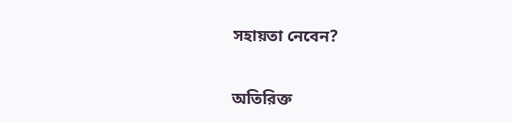সহায়তা নেবেন?

অতিরিক্ত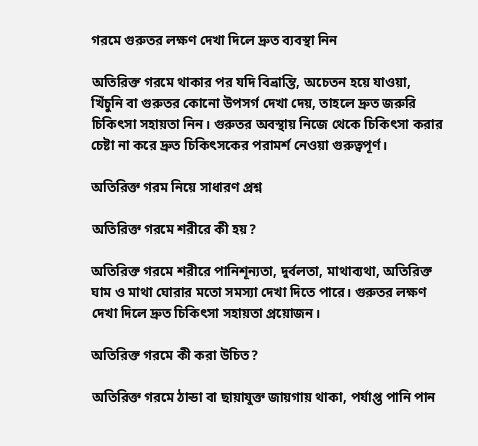গরমে গুরুতর লক্ষণ দেখা দিলে দ্রুত ব্যবস্থা নিন

অতিরিক্ত গরমে থাকার পর যদি বিভ্রান্তি, অচেতন হয়ে যাওয়া, খিঁচুনি বা গুরুতর কোনো উপসর্গ দেখা দেয়, তাহলে দ্রুত জরুরি চিকিৎসা সহায়তা নিন। গুরুতর অবস্থায় নিজে থেকে চিকিৎসা করার চেষ্টা না করে দ্রুত চিকিৎসকের পরামর্শ নেওয়া গুরুত্বপূর্ণ।

অতিরিক্ত গরম নিয়ে সাধারণ প্রশ্ন

অতিরিক্ত গরমে শরীরে কী হয়?

অতিরিক্ত গরমে শরীরে পানিশূন্যতা, দুর্বলতা, মাথাব্যথা, অতিরিক্ত ঘাম ও মাথা ঘোরার মতো সমস্যা দেখা দিতে পারে। গুরুতর লক্ষণ দেখা দিলে দ্রুত চিকিৎসা সহায়তা প্রয়োজন।

অতিরিক্ত গরমে কী করা উচিত?

অতিরিক্ত গরমে ঠান্ডা বা ছায়াযুক্ত জায়গায় থাকা, পর্যাপ্ত পানি পান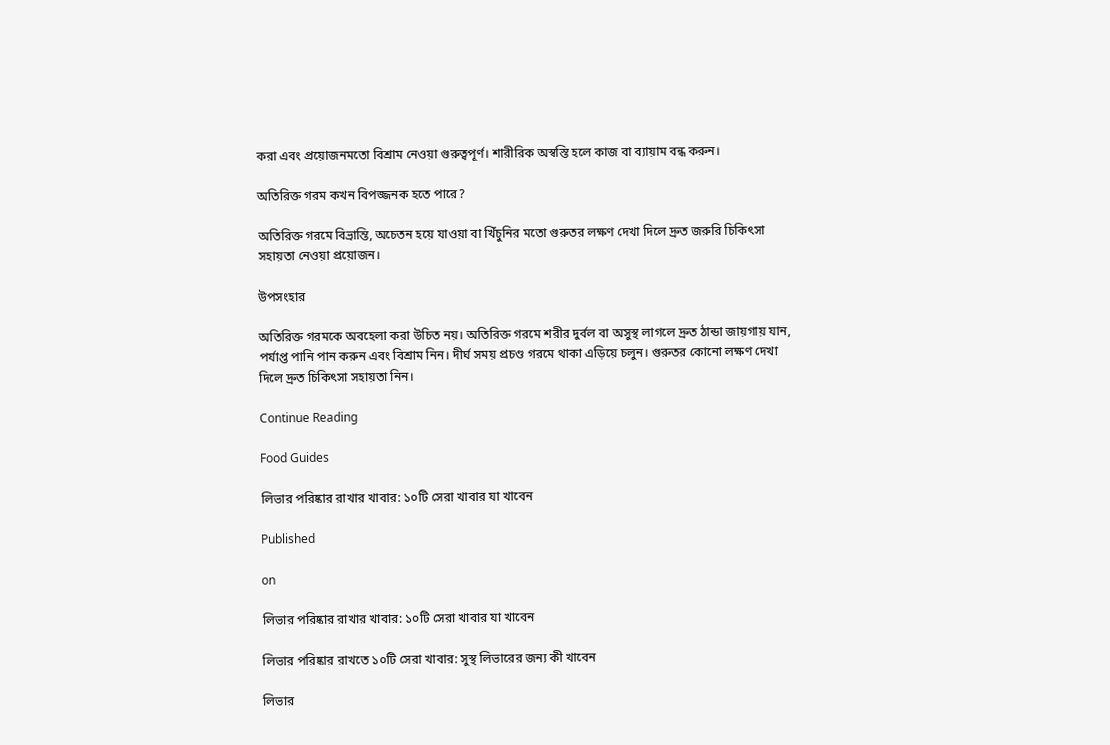করা এবং প্রয়োজনমতো বিশ্রাম নেওয়া গুরুত্বপূর্ণ। শারীরিক অস্বস্তি হলে কাজ বা ব্যায়াম বন্ধ করুন।

অতিরিক্ত গরম কখন বিপজ্জনক হতে পারে?

অতিরিক্ত গরমে বিভ্রান্তি, অচেতন হয়ে যাওয়া বা খিঁচুনির মতো গুরুতর লক্ষণ দেখা দিলে দ্রুত জরুরি চিকিৎসা সহায়তা নেওয়া প্রয়োজন।

উপসংহার

অতিরিক্ত গরমকে অবহেলা করা উচিত নয়। অতিরিক্ত গরমে শরীর দুর্বল বা অসুস্থ লাগলে দ্রুত ঠান্ডা জায়গায় যান, পর্যাপ্ত পানি পান করুন এবং বিশ্রাম নিন। দীর্ঘ সময় প্রচণ্ড গরমে থাকা এড়িয়ে চলুন। গুরুতর কোনো লক্ষণ দেখা দিলে দ্রুত চিকিৎসা সহায়তা নিন।

Continue Reading

Food Guides

লিভার পরিষ্কার রাখার খাবার: ১০টি সেরা খাবার যা খাবেন

Published

on

লিভার পরিষ্কার রাখার খাবার: ১০টি সেরা খাবার যা খাবেন

লিভার পরিষ্কার রাখতে ১০টি সেরা খাবার: সুস্থ লিভারের জন্য কী খাবেন

লিভার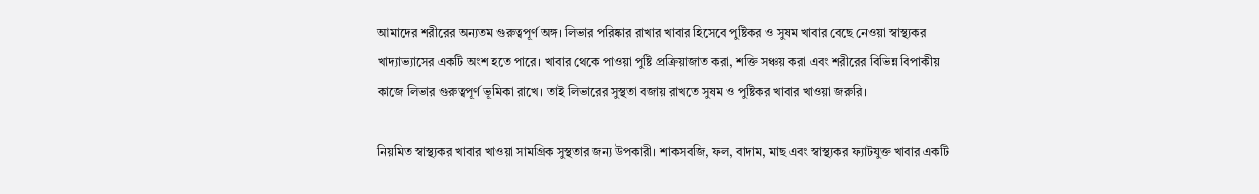আমাদের শরীরের অন্যতম গুরুত্বপূর্ণ অঙ্গ। লিভার পরিষ্কার রাখার খাবার হিসেবে পুষ্টিকর ও সুষম খাবার বেছে নেওয়া স্বাস্থ্যকর খাদ্যাভ্যাসের একটি অংশ হতে পারে। খাবার থেকে পাওয়া পুষ্টি প্রক্রিয়াজাত করা, শক্তি সঞ্চয় করা এবং শরীরের বিভিন্ন বিপাকীয় কাজে লিভার গুরুত্বপূর্ণ ভূমিকা রাখে। তাই লিভারের সুস্থতা বজায় রাখতে সুষম ও পুষ্টিকর খাবার খাওয়া জরুরি।

নিয়মিত স্বাস্থ্যকর খাবার খাওয়া সামগ্রিক সুস্থতার জন্য উপকারী। শাকসবজি, ফল, বাদাম, মাছ এবং স্বাস্থ্যকর ফ্যাটযুক্ত খাবার একটি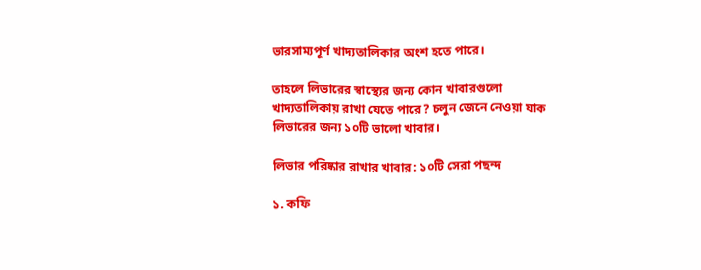ভারসাম্যপূর্ণ খাদ্যতালিকার অংশ হতে পারে।

তাহলে লিভারের স্বাস্থ্যের জন্য কোন খাবারগুলো খাদ্যতালিকায় রাখা যেতে পারে? চলুন জেনে নেওয়া যাক লিভারের জন্য ১০টি ভালো খাবার।

লিভার পরিষ্কার রাখার খাবার: ১০টি সেরা পছন্দ

১. কফি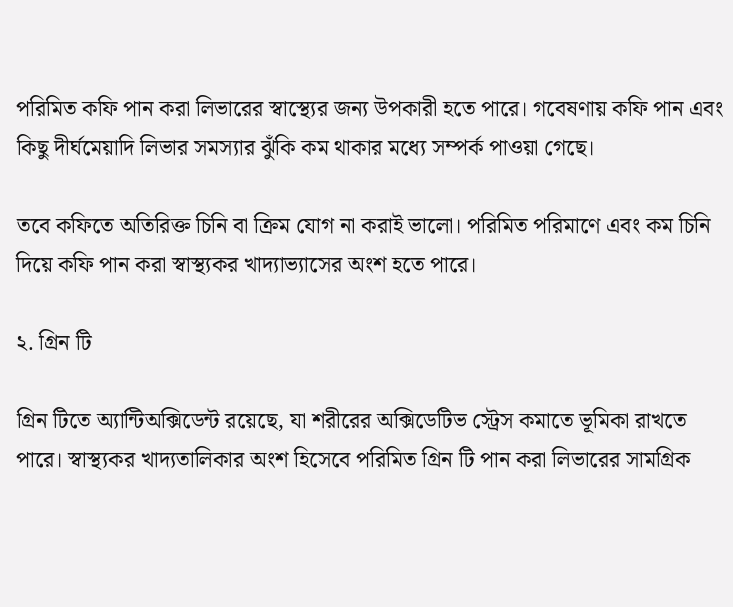পরিমিত কফি পান করা লিভারের স্বাস্থ্যের জন্য উপকারী হতে পারে। গবেষণায় কফি পান এবং কিছু দীর্ঘমেয়াদি লিভার সমস্যার ঝুঁকি কম থাকার মধ্যে সম্পর্ক পাওয়া গেছে।

তবে কফিতে অতিরিক্ত চিনি বা ক্রিম যোগ না করাই ভালো। পরিমিত পরিমাণে এবং কম চিনি দিয়ে কফি পান করা স্বাস্থ্যকর খাদ্যাভ্যাসের অংশ হতে পারে।

২. গ্রিন টি

গ্রিন টিতে অ্যান্টিঅক্সিডেন্ট রয়েছে, যা শরীরের অক্সিডেটিভ স্ট্রেস কমাতে ভূমিকা রাখতে পারে। স্বাস্থ্যকর খাদ্যতালিকার অংশ হিসেবে পরিমিত গ্রিন টি পান করা লিভারের সামগ্রিক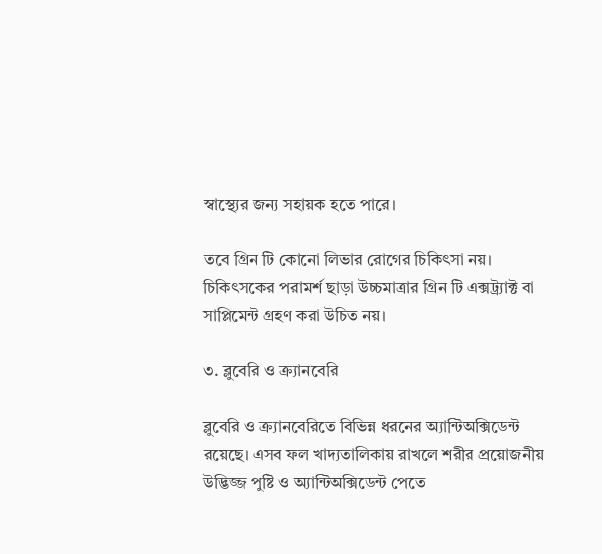স্বাস্থ্যের জন্য সহায়ক হতে পারে।

তবে গ্রিন টি কোনো লিভার রোগের চিকিৎসা নয়। চিকিৎসকের পরামর্শ ছাড়া উচ্চমাত্রার গ্রিন টি এক্সট্র্যাক্ট বা সাপ্লিমেন্ট গ্রহণ করা উচিত নয়।

৩. ব্লুবেরি ও ক্র্যানবেরি

ব্লুবেরি ও ক্র্যানবেরিতে বিভিন্ন ধরনের অ্যান্টিঅক্সিডেন্ট রয়েছে। এসব ফল খাদ্যতালিকায় রাখলে শরীর প্রয়োজনীয় উদ্ভিজ্জ পুষ্টি ও অ্যান্টিঅক্সিডেন্ট পেতে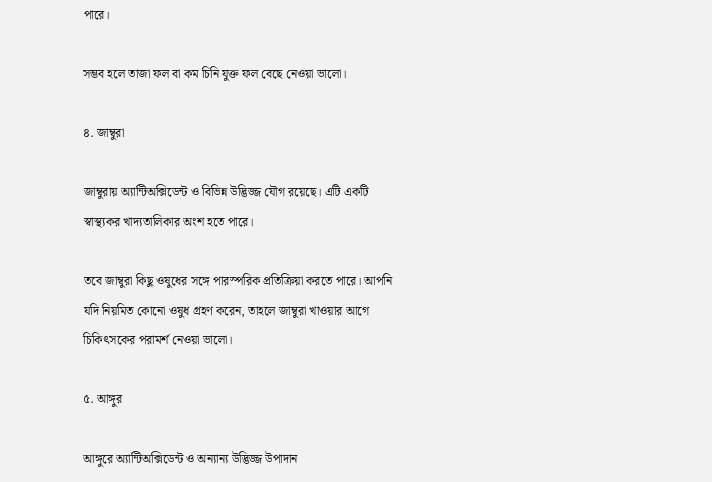পারে।

সম্ভব হলে তাজা ফল বা কম চিনি যুক্ত ফল বেছে নেওয়া ভালো।

৪. জাম্বুরা

জাম্বুরায় অ্যান্টিঅক্সিডেন্ট ও বিভিন্ন উদ্ভিজ্জ যৌগ রয়েছে। এটি একটি স্বাস্থ্যকর খাদ্যতালিকার অংশ হতে পারে।

তবে জাম্বুরা কিছু ওষুধের সঙ্গে পারস্পরিক প্রতিক্রিয়া করতে পারে। আপনি যদি নিয়মিত কোনো ওষুধ গ্রহণ করেন, তাহলে জাম্বুরা খাওয়ার আগে চিকিৎসকের পরামর্শ নেওয়া ভালো।

৫. আঙ্গুর

আঙ্গুরে অ্যান্টিঅক্সিডেন্ট ও অন্যান্য উদ্ভিজ্জ উপাদান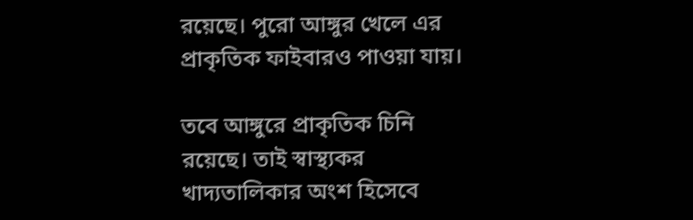রয়েছে। পুরো আঙ্গুর খেলে এর প্রাকৃতিক ফাইবারও পাওয়া যায়।

তবে আঙ্গুরে প্রাকৃতিক চিনি রয়েছে। তাই স্বাস্থ্যকর খাদ্যতালিকার অংশ হিসেবে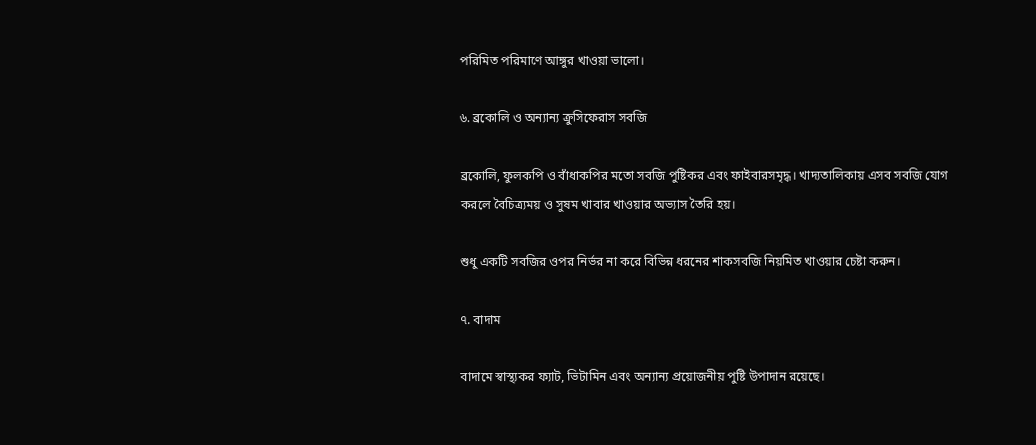পরিমিত পরিমাণে আঙ্গুর খাওয়া ভালো।

৬. ব্রকোলি ও অন্যান্য ক্রুসিফেরাস সবজি

ব্রকোলি, ফুলকপি ও বাঁধাকপির মতো সবজি পুষ্টিকর এবং ফাইবারসমৃদ্ধ। খাদ্যতালিকায় এসব সবজি যোগ করলে বৈচিত্র্যময় ও সুষম খাবার খাওয়ার অভ্যাস তৈরি হয়।

শুধু একটি সবজির ওপর নির্ভর না করে বিভিন্ন ধরনের শাকসবজি নিয়মিত খাওয়ার চেষ্টা করুন।

৭. বাদাম

বাদামে স্বাস্থ্যকর ফ্যাট, ভিটামিন এবং অন্যান্য প্রয়োজনীয় পুষ্টি উপাদান রয়েছে।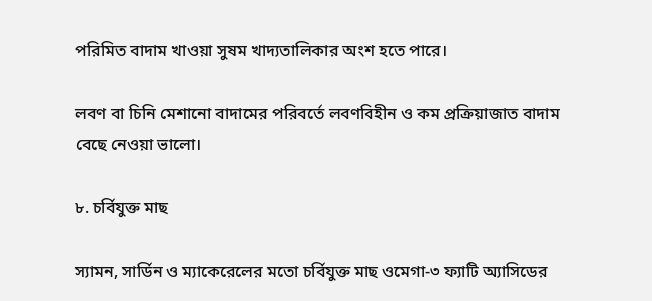পরিমিত বাদাম খাওয়া সুষম খাদ্যতালিকার অংশ হতে পারে।

লবণ বা চিনি মেশানো বাদামের পরিবর্তে লবণবিহীন ও কম প্রক্রিয়াজাত বাদাম বেছে নেওয়া ভালো।

৮. চর্বিযুক্ত মাছ

স্যামন, সার্ডিন ও ম্যাকেরেলের মতো চর্বিযুক্ত মাছ ওমেগা-৩ ফ্যাটি অ্যাসিডের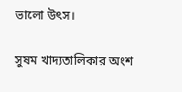ভালো উৎস।

সুষম খাদ্যতালিকার অংশ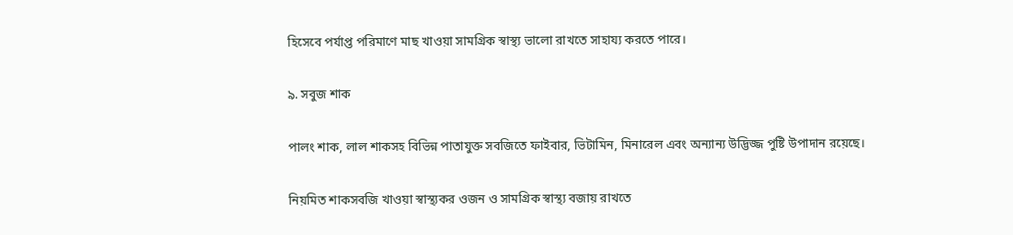হিসেবে পর্যাপ্ত পরিমাণে মাছ খাওয়া সামগ্রিক স্বাস্থ্য ভালো রাখতে সাহায্য করতে পারে।

৯. সবুজ শাক

পালং শাক, লাল শাকসহ বিভিন্ন পাতাযুক্ত সবজিতে ফাইবার, ভিটামিন, মিনারেল এবং অন্যান্য উদ্ভিজ্জ পুষ্টি উপাদান রয়েছে।

নিয়মিত শাকসবজি খাওয়া স্বাস্থ্যকর ওজন ও সামগ্রিক স্বাস্থ্য বজায় রাখতে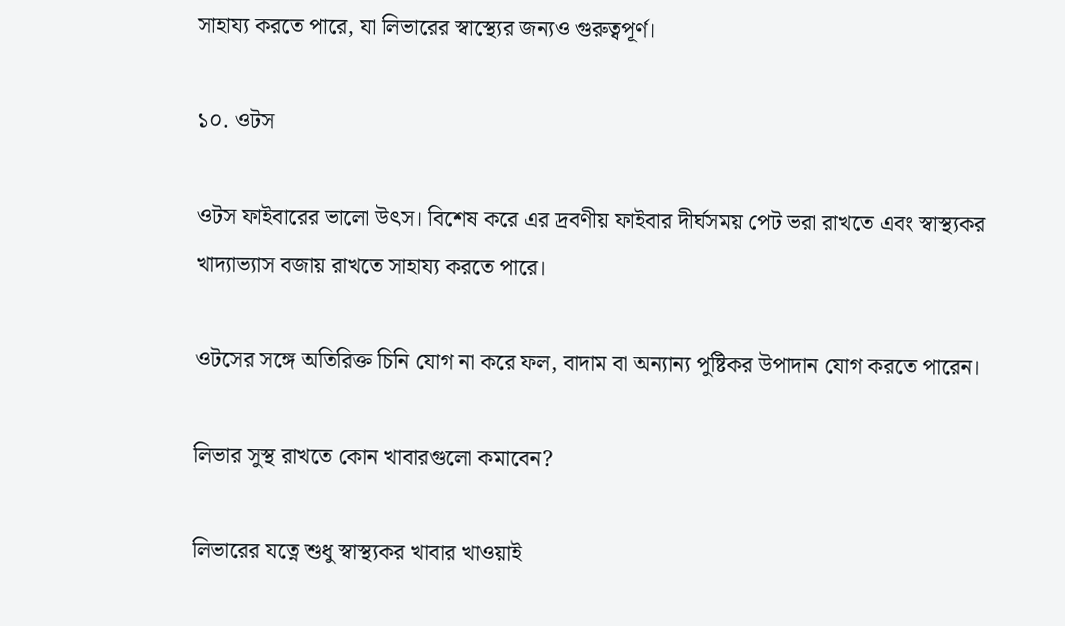সাহায্য করতে পারে, যা লিভারের স্বাস্থ্যের জন্যও গুরুত্বপূর্ণ।

১০. ওটস

ওটস ফাইবারের ভালো উৎস। বিশেষ করে এর দ্রবণীয় ফাইবার দীর্ঘসময় পেট ভরা রাখতে এবং স্বাস্থ্যকর খাদ্যাভ্যাস বজায় রাখতে সাহায্য করতে পারে।

ওটসের সঙ্গে অতিরিক্ত চিনি যোগ না করে ফল, বাদাম বা অন্যান্য পুষ্টিকর উপাদান যোগ করতে পারেন।

লিভার সুস্থ রাখতে কোন খাবারগুলো কমাবেন?

লিভারের যত্নে শুধু স্বাস্থ্যকর খাবার খাওয়াই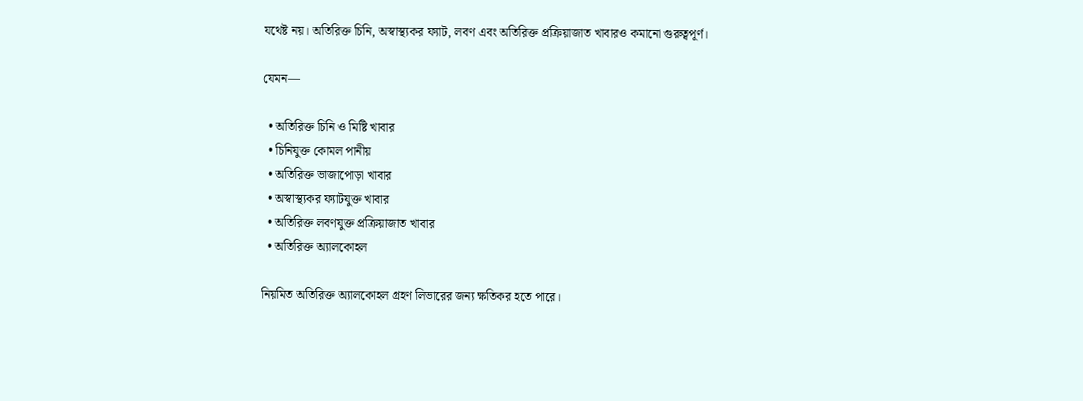যথেষ্ট নয়। অতিরিক্ত চিনি, অস্বাস্থ্যকর ফ্যাট, লবণ এবং অতিরিক্ত প্রক্রিয়াজাত খাবারও কমানো গুরুত্বপূর্ণ।

যেমন—

  • অতিরিক্ত চিনি ও মিষ্টি খাবার
  • চিনিযুক্ত কোমল পানীয়
  • অতিরিক্ত ভাজাপোড়া খাবার
  • অস্বাস্থ্যকর ফ্যাটযুক্ত খাবার
  • অতিরিক্ত লবণযুক্ত প্রক্রিয়াজাত খাবার
  • অতিরিক্ত অ্যালকোহল

নিয়মিত অতিরিক্ত অ্যালকোহল গ্রহণ লিভারের জন্য ক্ষতিকর হতে পারে।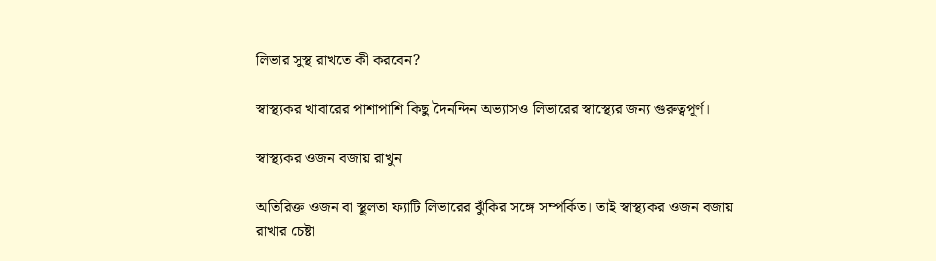লিভার সুস্থ রাখতে কী করবেন?

স্বাস্থ্যকর খাবারের পাশাপাশি কিছু দৈনন্দিন অভ্যাসও লিভারের স্বাস্থ্যের জন্য গুরুত্বপূর্ণ।

স্বাস্থ্যকর ওজন বজায় রাখুন

অতিরিক্ত ওজন বা স্থূলতা ফ্যাটি লিভারের ঝুঁকির সঙ্গে সম্পর্কিত। তাই স্বাস্থ্যকর ওজন বজায় রাখার চেষ্টা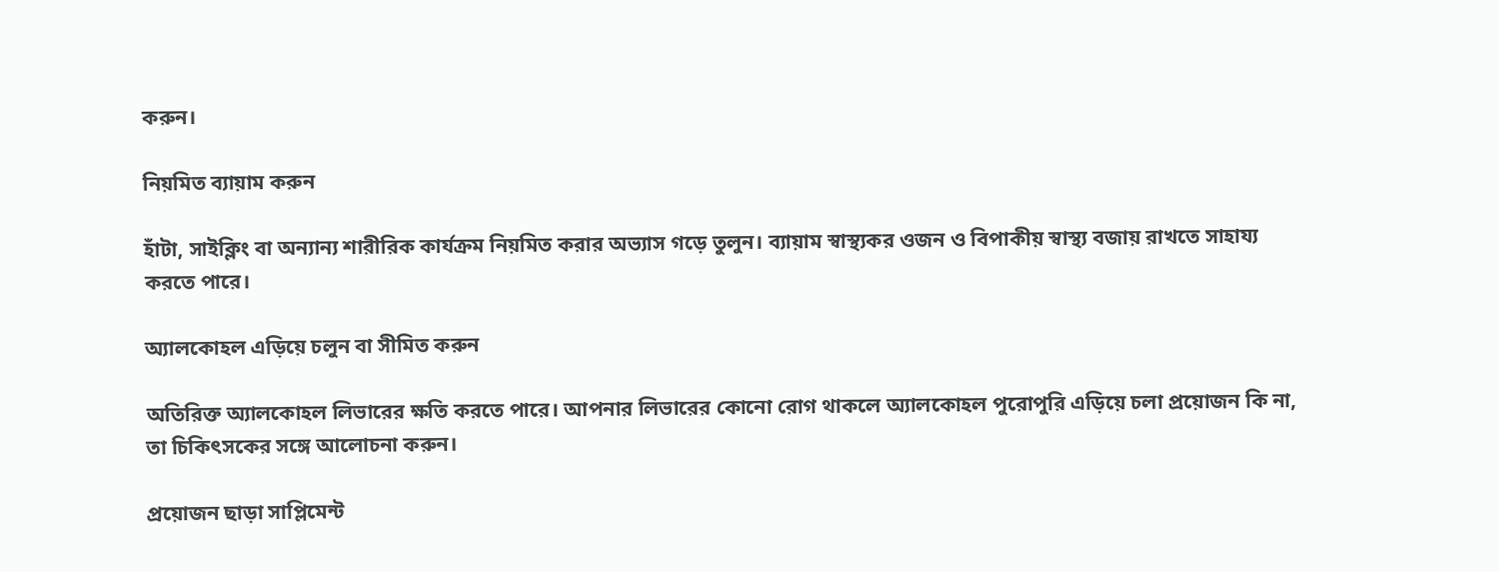করুন।

নিয়মিত ব্যায়াম করুন

হাঁটা, সাইক্লিং বা অন্যান্য শারীরিক কার্যক্রম নিয়মিত করার অভ্যাস গড়ে তুলুন। ব্যায়াম স্বাস্থ্যকর ওজন ও বিপাকীয় স্বাস্থ্য বজায় রাখতে সাহায্য করতে পারে।

অ্যালকোহল এড়িয়ে চলুন বা সীমিত করুন

অতিরিক্ত অ্যালকোহল লিভারের ক্ষতি করতে পারে। আপনার লিভারের কোনো রোগ থাকলে অ্যালকোহল পুরোপুরি এড়িয়ে চলা প্রয়োজন কি না, তা চিকিৎসকের সঙ্গে আলোচনা করুন।

প্রয়োজন ছাড়া সাপ্লিমেন্ট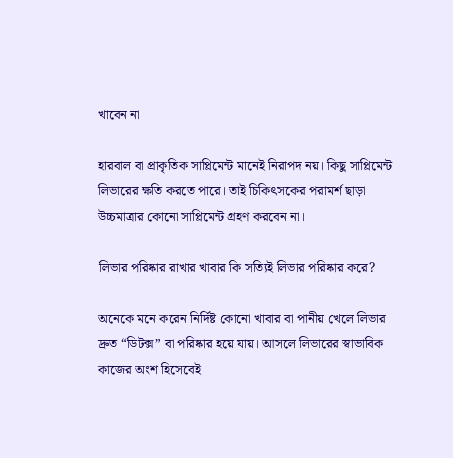খাবেন না

হারবাল বা প্রাকৃতিক সাপ্লিমেন্ট মানেই নিরাপদ নয়। কিছু সাপ্লিমেন্ট লিভারের ক্ষতি করতে পারে। তাই চিকিৎসকের পরামর্শ ছাড়া উচ্চমাত্রার কোনো সাপ্লিমেন্ট গ্রহণ করবেন না।

লিভার পরিষ্কার রাখার খাবার কি সত্যিই লিভার পরিষ্কার করে?

অনেকে মনে করেন নির্দিষ্ট কোনো খাবার বা পানীয় খেলে লিভার দ্রুত “ডিটক্স” বা পরিষ্কার হয়ে যায়। আসলে লিভারের স্বাভাবিক কাজের অংশ হিসেবেই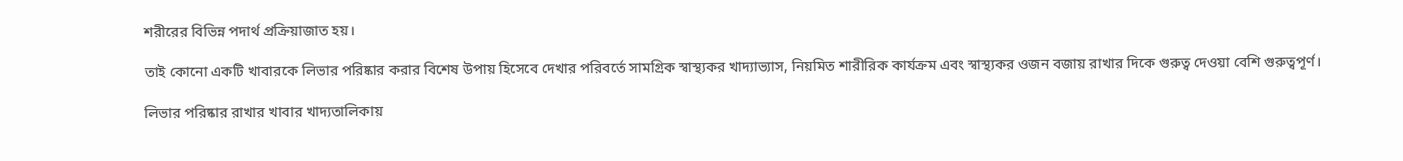শরীরের বিভিন্ন পদার্থ প্রক্রিয়াজাত হয়।

তাই কোনো একটি খাবারকে লিভার পরিষ্কার করার বিশেষ উপায় হিসেবে দেখার পরিবর্তে সামগ্রিক স্বাস্থ্যকর খাদ্যাভ্যাস, নিয়মিত শারীরিক কার্যক্রম এবং স্বাস্থ্যকর ওজন বজায় রাখার দিকে গুরুত্ব দেওয়া বেশি গুরুত্বপূর্ণ।

লিভার পরিষ্কার রাখার খাবার খাদ্যতালিকায়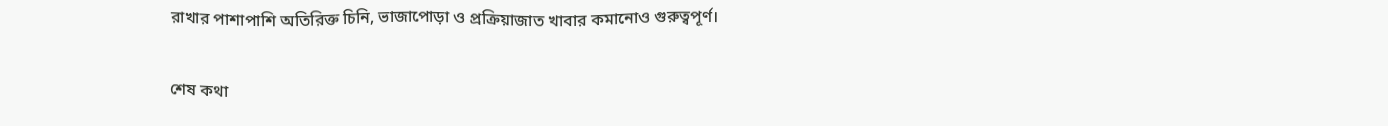রাখার পাশাপাশি অতিরিক্ত চিনি, ভাজাপোড়া ও প্রক্রিয়াজাত খাবার কমানোও গুরুত্বপূর্ণ।

শেষ কথা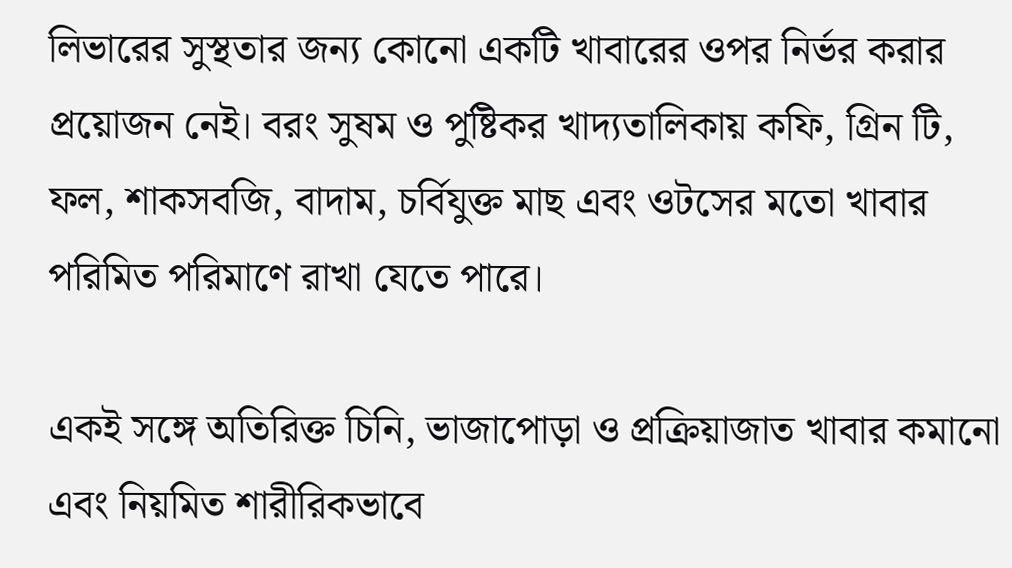লিভারের সুস্থতার জন্য কোনো একটি খাবারের ওপর নির্ভর করার প্রয়োজন নেই। বরং সুষম ও পুষ্টিকর খাদ্যতালিকায় কফি, গ্রিন টি, ফল, শাকসবজি, বাদাম, চর্বিযুক্ত মাছ এবং ওটসের মতো খাবার পরিমিত পরিমাণে রাখা যেতে পারে।

একই সঙ্গে অতিরিক্ত চিনি, ভাজাপোড়া ও প্রক্রিয়াজাত খাবার কমানো এবং নিয়মিত শারীরিকভাবে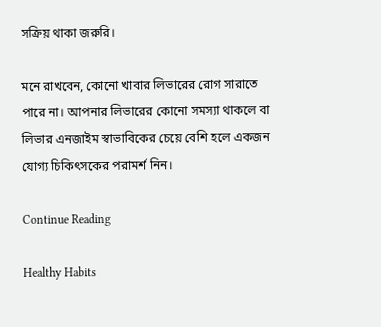সক্রিয় থাকা জরুরি।

মনে রাখবেন, কোনো খাবার লিভারের রোগ সারাতে পারে না। আপনার লিভারের কোনো সমস্যা থাকলে বা লিভার এনজাইম স্বাভাবিকের চেয়ে বেশি হলে একজন যোগ্য চিকিৎসকের পরামর্শ নিন।

Continue Reading

Healthy Habits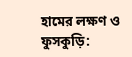হামের লক্ষণ ও ফুসকুড়ি: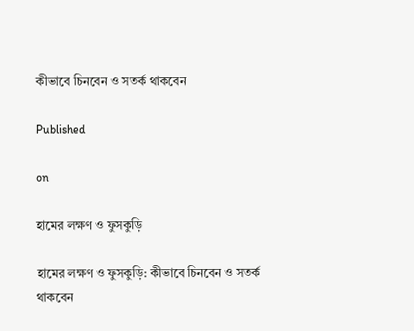কীভাবে চিনবেন ও সতর্ক থাকবেন

Published

on

হামের লক্ষণ ও ফুসকুড়ি

হামের লক্ষণ ও ফুসকুড়ি: কীভাবে চিনবেন ও সতর্ক থাকবেন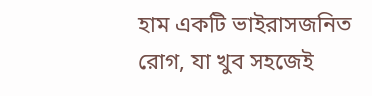হাম একটি ভাইরাসজনিত রোগ, যা খুব সহজেই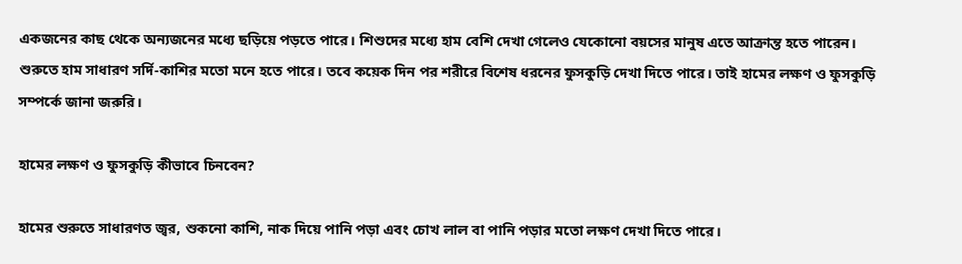একজনের কাছ থেকে অন্যজনের মধ্যে ছড়িয়ে পড়তে পারে। শিশুদের মধ্যে হাম বেশি দেখা গেলেও যেকোনো বয়সের মানুষ এতে আক্রান্ত হতে পারেন। শুরুতে হাম সাধারণ সর্দি-কাশির মতো মনে হতে পারে। তবে কয়েক দিন পর শরীরে বিশেষ ধরনের ফুসকুড়ি দেখা দিতে পারে। তাই হামের লক্ষণ ও ফুসকুড়ি সম্পর্কে জানা জরুরি।

হামের লক্ষণ ও ফুসকুড়ি কীভাবে চিনবেন?

হামের শুরুতে সাধারণত জ্বর, শুকনো কাশি, নাক দিয়ে পানি পড়া এবং চোখ লাল বা পানি পড়ার মতো লক্ষণ দেখা দিতে পারে।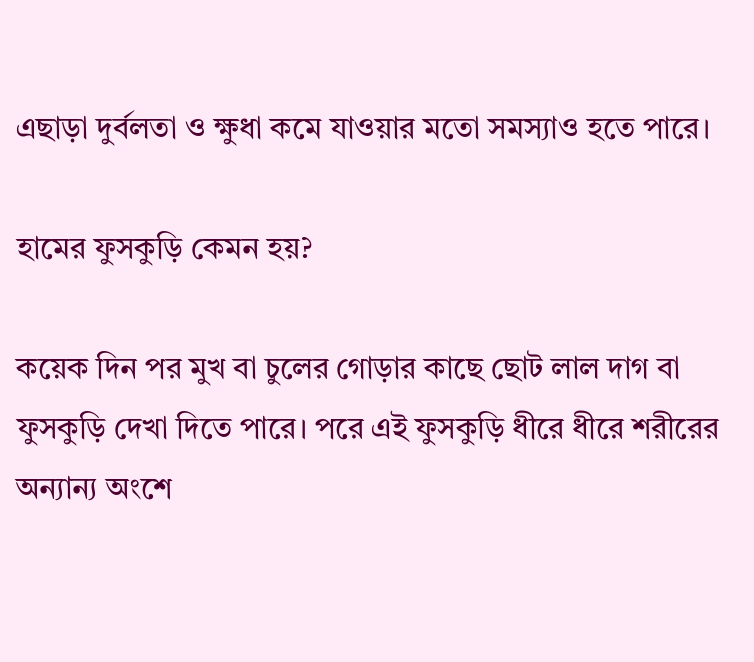এছাড়া দুর্বলতা ও ক্ষুধা কমে যাওয়ার মতো সমস্যাও হতে পারে।

হামের ফুসকুড়ি কেমন হয়?

কয়েক দিন পর মুখ বা চুলের গোড়ার কাছে ছোট লাল দাগ বা ফুসকুড়ি দেখা দিতে পারে। পরে এই ফুসকুড়ি ধীরে ধীরে শরীরের অন্যান্য অংশে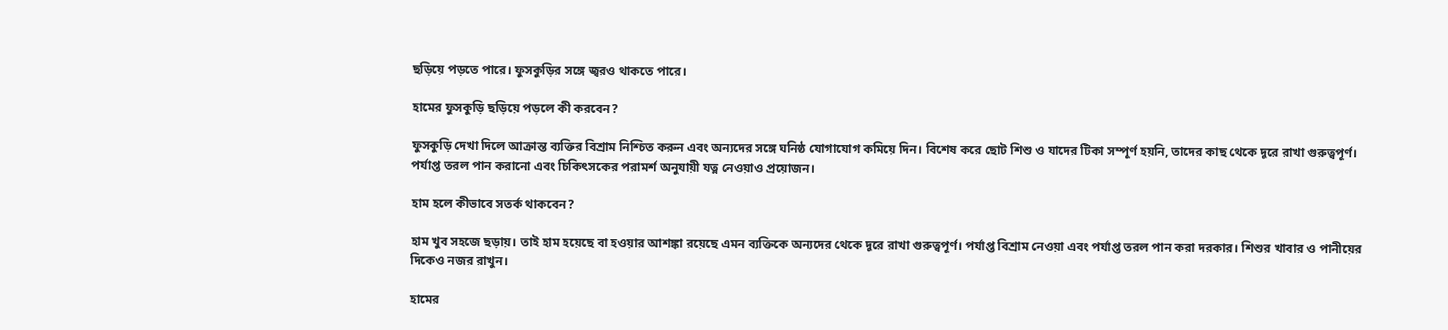ছড়িয়ে পড়তে পারে। ফুসকুড়ির সঙ্গে জ্বরও থাকতে পারে।

হামের ফুসকুড়ি ছড়িয়ে পড়লে কী করবেন?

ফুসকুড়ি দেখা দিলে আক্রান্ত ব্যক্তির বিশ্রাম নিশ্চিত করুন এবং অন্যদের সঙ্গে ঘনিষ্ঠ যোগাযোগ কমিয়ে দিন। বিশেষ করে ছোট শিশু ও যাদের টিকা সম্পূর্ণ হয়নি, তাদের কাছ থেকে দূরে রাখা গুরুত্বপূর্ণ। পর্যাপ্ত তরল পান করানো এবং চিকিৎসকের পরামর্শ অনুযায়ী যত্ন নেওয়াও প্রয়োজন।

হাম হলে কীভাবে সতর্ক থাকবেন?

হাম খুব সহজে ছড়ায়। তাই হাম হয়েছে বা হওয়ার আশঙ্কা রয়েছে এমন ব্যক্তিকে অন্যদের থেকে দূরে রাখা গুরুত্বপূর্ণ। পর্যাপ্ত বিশ্রাম নেওয়া এবং পর্যাপ্ত তরল পান করা দরকার। শিশুর খাবার ও পানীয়ের দিকেও নজর রাখুন।

হামের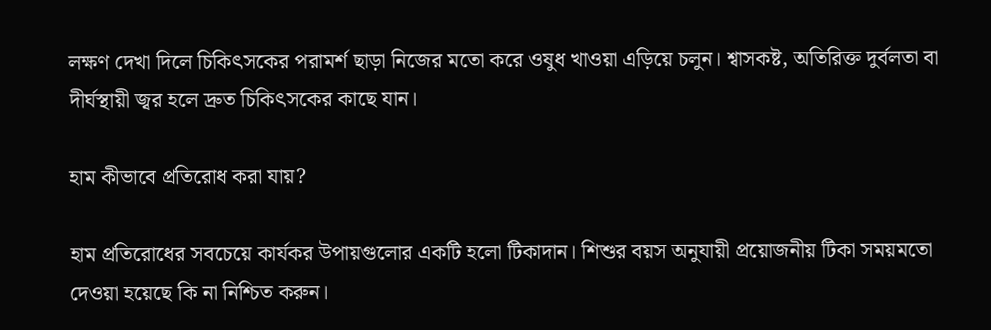লক্ষণ দেখা দিলে চিকিৎসকের পরামর্শ ছাড়া নিজের মতো করে ওষুধ খাওয়া এড়িয়ে চলুন। শ্বাসকষ্ট, অতিরিক্ত দুর্বলতা বা দীর্ঘস্থায়ী জ্বর হলে দ্রুত চিকিৎসকের কাছে যান।

হাম কীভাবে প্রতিরোধ করা যায়?

হাম প্রতিরোধের সবচেয়ে কার্যকর উপায়গুলোর একটি হলো টিকাদান। শিশুর বয়স অনুযায়ী প্রয়োজনীয় টিকা সময়মতো দেওয়া হয়েছে কি না নিশ্চিত করুন।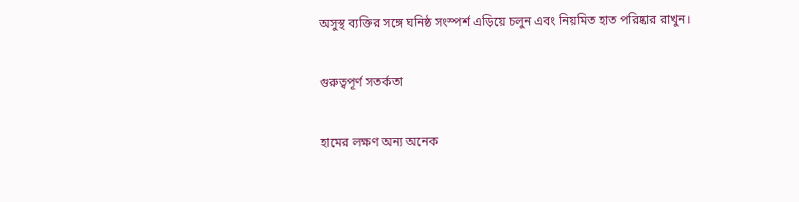অসুস্থ ব্যক্তির সঙ্গে ঘনিষ্ঠ সংস্পর্শ এড়িয়ে চলুন এবং নিয়মিত হাত পরিষ্কার রাখুন।

গুরুত্বপূর্ণ সতর্কতা

হামের লক্ষণ অন্য অনেক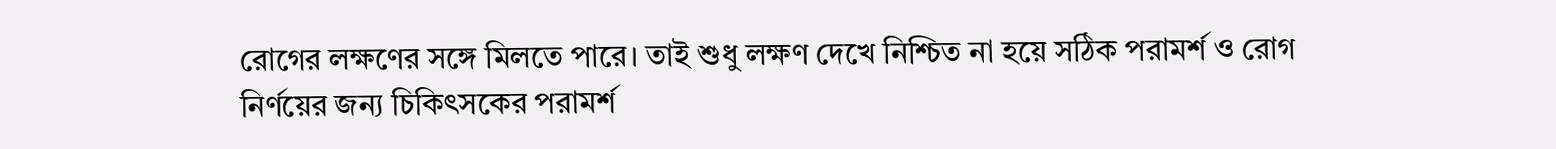রোগের লক্ষণের সঙ্গে মিলতে পারে। তাই শুধু লক্ষণ দেখে নিশ্চিত না হয়ে সঠিক পরামর্শ ও রোগ নির্ণয়ের জন্য চিকিৎসকের পরামর্শ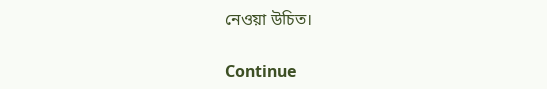নেওয়া উচিত।

Continue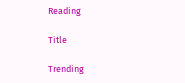Reading

Title

Trending